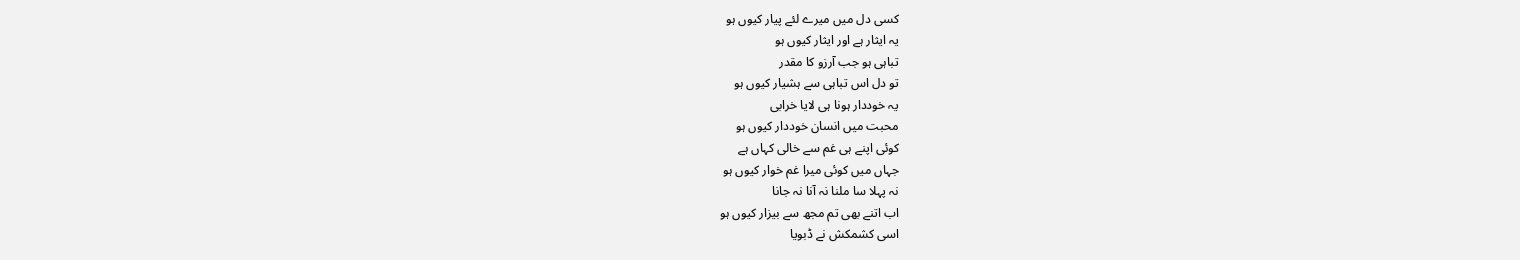کسی دل میں میرے لئے پیار کیوں ہو
یہ ایثار ہے اور ایثار کیوں ہو
تباہی ہو جب آرزو کا مقدر
تو دل اس تباہی سے ہشیار کیوں ہو
یہ خوددار ہونا ہی لایا خرابی
محبت میں انسان خوددار کیوں ہو
کوئی اپنے ہی غم سے خالی کہاں ہے
جہاں میں کوئی میرا غم خوار کیوں ہو
نہ پہلا سا ملنا نہ آنا نہ جانا
اب اتنے بھی تم مجھ سے بیزار کیوں ہو
اسی کشمکش نے ڈبویا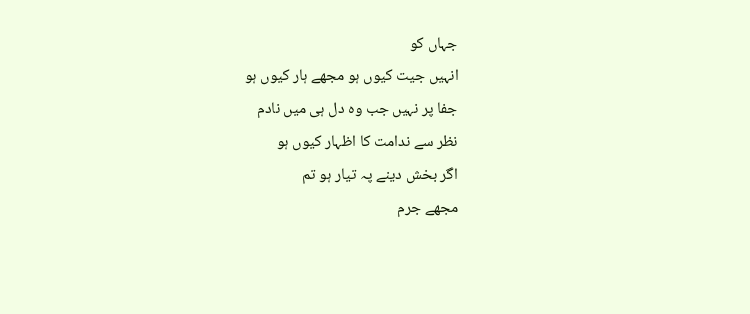جہاں کو
انہیں جیت کیوں ہو مجھے ہار کیوں ہو
جفا پر نہیں جب وہ دل ہی میں نادم
نظر سے ندامت کا اظہار کیوں ہو
اگر بخش دینے پہ تیار ہو تم
مجھے جرم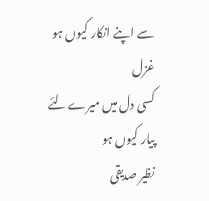سے اپنے انکار کیوں ہو
غزل
کسی دل میں میرے لئے پیار کیوں ہو
نظیر صدیقی